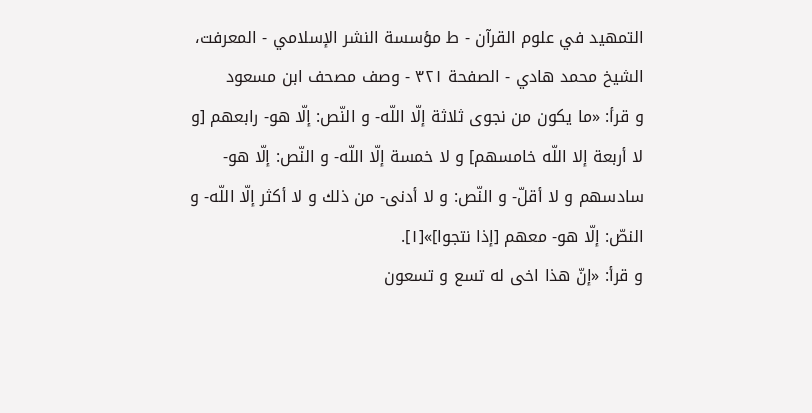التمهيد في علوم القرآن - ط مؤسسة النشر الإسلامي - المعرفت، الشيخ محمد هادي - الصفحة ٣٢١ - وصف مصحف ابن مسعود
و قرأ: «ما يكون من نجوى ثلاثة إلّا اللّه- و النّص: إلّا هو- رابعهم [و لا أربعة إلا اللّه خامسهم] و لا خمسة إلّا اللّه- و النّص: إلّا هو- سادسهم و لا أقلّ- و النّص: و لا أدنى- من ذلك و لا أكثر إلّا اللّه- و النصّ: إلّا هو- معهم [إذا نتجوا]»[١].
و قرأ: «إنّ هذا اخى له تسع و تسعون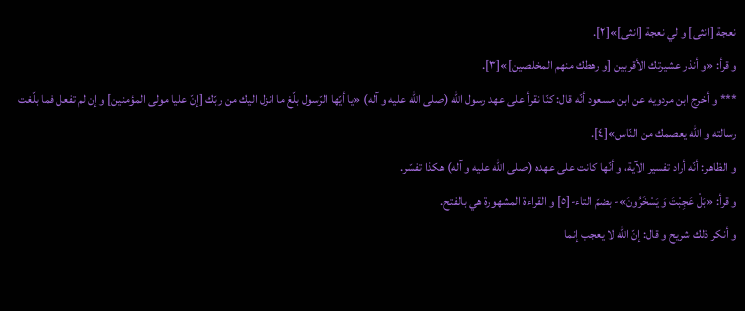نعجة [انثى] و لي نعجة [انثى]»[٢].
و قرأ: «و أنذر عشيرتك الأقربين [و رهطك منهم المخلصين]»[٣].
*** و أخرج ابن مردويه عن ابن مسعود أنّه قال: كنّا نقرأ على عهد رسول اللّه (صلى اللّه عليه و آله) «يا أيّها الرّسول بلّغ ما انزل اليك من ربّك [إنّ عليا مولى المؤمنين] و إن لم تفعل فما بلّغت رسالته و اللّه يعصمك من النّاس»[٤].
و الظاهر: أنّه أراد تفسير الآية، و أنّها كانت على عهده (صلى اللّه عليه و آله) هكذا تفسّر.
و قرأ: «بَلْ عَجِبْتَ وَ يَسْخَرُونَ»- بضمّ التاء-[٥] و القراءة المشهورة هي بالفتح.
و أنكر ذلك شريح و قال: إنّ اللّه لا يعجب إنما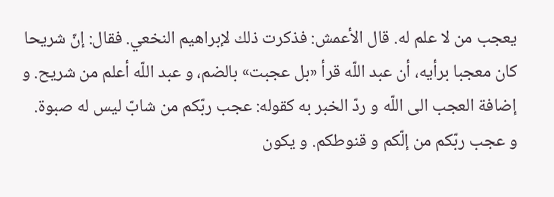يعجب من لا علم له. قال الأعمش: فذكرت ذلك لإبراهيم النخعي. فقال: إنّ شريحا كان معجبا برأيه، أن عبد اللّه قرأ «بل عجبت» بالضم، و عبد اللّه أعلم من شريح. و إضافة العجب الى اللّه و ردّ الخبر به كقوله: عجب ربّكم من شابّ ليس له صبوة.
و عجب ربّكم من إلّكم و قنوطكم. و يكون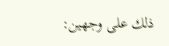ذلك على وجهين: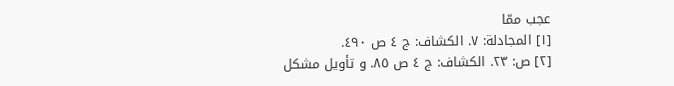عجب ممّا
[١] المجادلة: ٧. الكشاف: ج ٤ ص ٤٩٠.
[٢] ص: ٢٣. الكشاف: ج ٤ ص ٨٥. و تأويل مشكل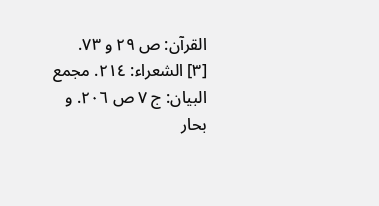القرآن: ص ٢٩ و ٧٣.
[٣] الشعراء: ٢١٤. مجمع البيان: ج ٧ ص ٢٠٦. و بحار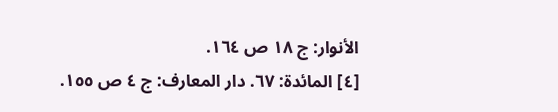الأنوار: ج ١٨ ص ١٦٤.
[٤] المائدة: ٦٧. دار المعارف: ج ٤ ص ١٥٥.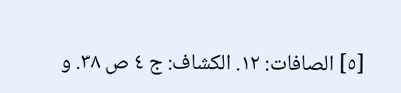[٥] الصافات: ١٢. الكشاف: ج ٤ ص ٣٨. و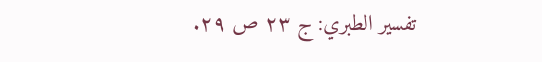تفسير الطبري: ج ٢٣ ص ٢٩.